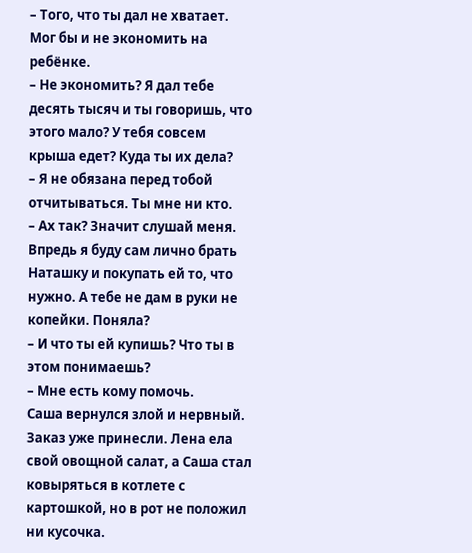– Того, что ты дал не хватает. Мог бы и не экономить на ребёнке.
– Не экономить? Я дал тебе десять тысяч и ты говоришь, что этого мало? У тебя совсем крыша едет? Куда ты их дела?
– Я не обязана перед тобой отчитываться. Ты мне ни кто.
– Ах так? Значит слушай меня. Впредь я буду сам лично брать Наташку и покупать ей то, что нужно. А тебе не дам в руки не копейки. Поняла?
– И что ты ей купишь? Что ты в этом понимаешь?
– Мне есть кому помочь.
Саша вернулся злой и нервный. Заказ уже принесли. Лена ела свой овощной салат, а Саша стал ковыряться в котлете с картошкой, но в рот не положил ни кусочка.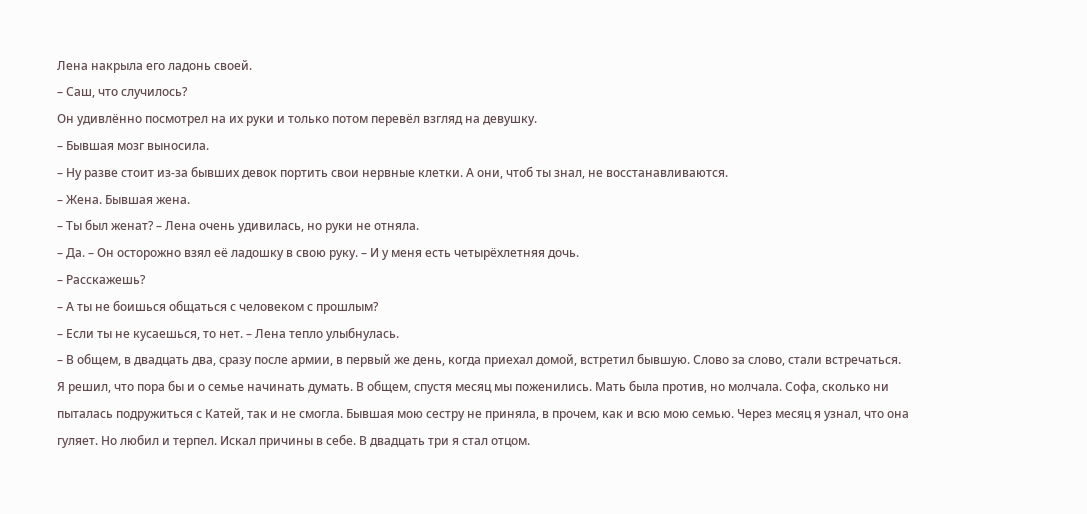Лена накрыла его ладонь своей.
– Саш, что случилось?
Он удивлённо посмотрел на их руки и только потом перевёл взгляд на девушку.
– Бывшая мозг выносила.
– Ну разве стоит из-за бывших девок портить свои нервные клетки. А они, чтоб ты знал, не восстанавливаются.
– Жена. Бывшая жена.
– Ты был женат? – Лена очень удивилась, но руки не отняла.
– Да. – Он осторожно взял её ладошку в свою руку. – И у меня есть четырёхлетняя дочь.
– Расскажешь?
– А ты не боишься общаться с человеком с прошлым?
– Если ты не кусаешься, то нет. – Лена тепло улыбнулась.
– В общем, в двадцать два, сразу после армии, в первый же день, когда приехал домой, встретил бывшую. Слово за слово, стали встречаться. Я решил, что пора бы и о семье начинать думать. В общем, спустя месяц мы поженились. Мать была против, но молчала. Софа, сколько ни пыталась подружиться с Катей, так и не смогла. Бывшая мою сестру не приняла, в прочем, как и всю мою семью. Через месяц я узнал, что она гуляет. Но любил и терпел. Искал причины в себе. В двадцать три я стал отцом.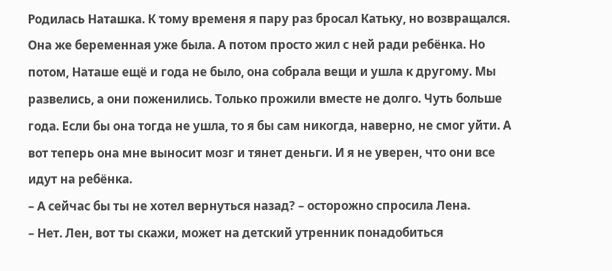Родилась Наташка. К тому временя я пару раз бросал Катьку, но возвращался. Она же беременная уже была. А потом просто жил с ней ради ребёнка. Но потом, Наташе ещё и года не было, она собрала вещи и ушла к другому. Мы развелись, а они поженились. Только прожили вместе не долго. Чуть больше года. Если бы она тогда не ушла, то я бы сам никогда, наверно, не смог уйти. А вот теперь она мне выносит мозг и тянет деньги. И я не уверен, что они все идут на ребёнка.
– А сейчас бы ты не хотел вернуться назад? – осторожно спросила Лена.
– Нет. Лен, вот ты скажи, может на детский утренник понадобиться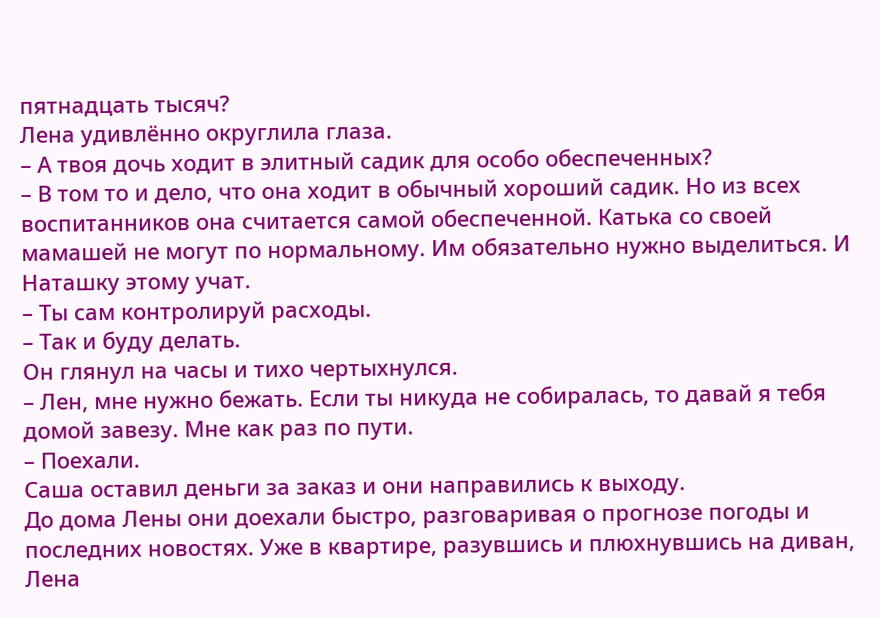пятнадцать тысяч?
Лена удивлённо округлила глаза.
– А твоя дочь ходит в элитный садик для особо обеспеченных?
– В том то и дело, что она ходит в обычный хороший садик. Но из всех воспитанников она считается самой обеспеченной. Катька со своей мамашей не могут по нормальному. Им обязательно нужно выделиться. И Наташку этому учат.
– Ты сам контролируй расходы.
– Так и буду делать.
Он глянул на часы и тихо чертыхнулся.
– Лен, мне нужно бежать. Если ты никуда не собиралась, то давай я тебя домой завезу. Мне как раз по пути.
– Поехали.
Саша оставил деньги за заказ и они направились к выходу.
До дома Лены они доехали быстро, разговаривая о прогнозе погоды и последних новостях. Уже в квартире, разувшись и плюхнувшись на диван, Лена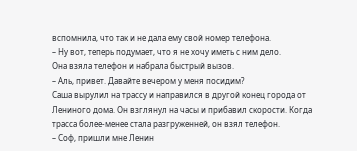вспомнила, что так и не дала ему свой номер телефона.
– Ну вот, теперь подумает, что я не хочу иметь с ним дело.
Она взяла телефон и набрала быстрый вызов.
– Аль, привет. Давайте вечером у меня посидим?
Саша вырулил на трассу и направился в другой конец города от Лениного дома. Он взглянул на часы и прибавил скорости. Когда трасса более-менее стала разгруженней, он взял телефон.
– Соф, пришли мне Ленин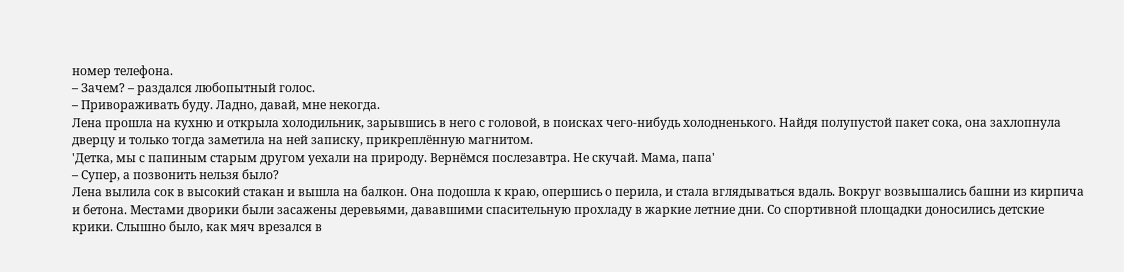номер телефона.
– Зачем? – раздался любопытный голос.
– Привораживать буду. Ладно, давай, мне некогда.
Лена прошла на кухню и открыла холодильник, зарывшись в него с головой, в поисках чего-нибудь холодненького. Найдя полупустой пакет сока, она захлопнула дверцу и только тогда заметила на ней записку, прикреплённую магнитом.
'Детка, мы с папиным старым другом уехали на природу. Вернёмся послезавтра. Не скучай. Мама, папа'
– Супер, а позвонить нельзя было?
Лена вылила сок в высокий стакан и вышла на балкон. Она подошла к краю, опершись о перила, и стала вглядываться вдаль. Вокруг возвышались башни из кирпича и бетона. Местами дворики были засажены деревьями, дававшими спасительную прохладу в жаркие летние дни. Со спортивной площадки доносились детские крики. Слышно было, как мяч врезался в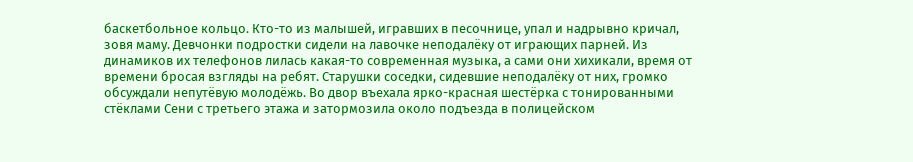баскетбольное кольцо. Кто-то из малышей, игравших в песочнице, упал и надрывно кричал, зовя маму. Девчонки подростки сидели на лавочке неподалёку от играющих парней. Из динамиков их телефонов лилась какая-то современная музыка, а сами они хихикали, время от времени бросая взгляды на ребят. Старушки соседки, сидевшие неподалёку от них, громко обсуждали непутёвую молодёжь. Во двор въехала ярко-красная шестёрка с тонированными стёклами Сени с третьего этажа и затормозила около подъезда в полицейском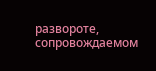развороте, сопровождаемом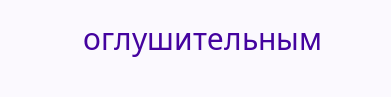оглушительным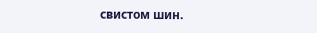свистом шин.